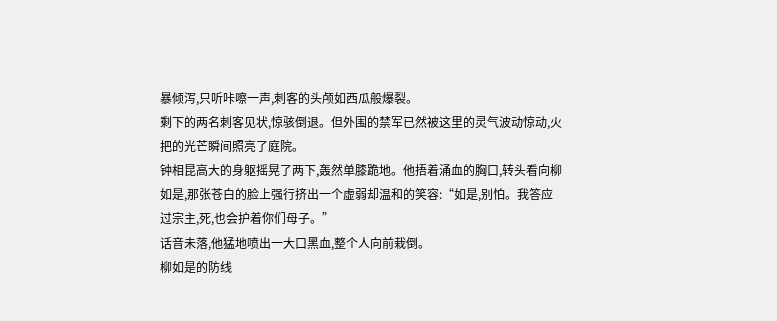暴倾泻,只听咔嚓一声,刺客的头颅如西瓜般爆裂。
剩下的两名刺客见状,惊骇倒退。但外围的禁军已然被这里的灵气波动惊动,火把的光芒瞬间照亮了庭院。
钟相昆高大的身躯摇晃了两下,轰然单膝跪地。他捂着涌血的胸口,转头看向柳如是,那张苍白的脸上强行挤出一个虚弱却温和的笑容:“如是,别怕。我答应过宗主,死,也会护着你们母子。”
话音未落,他猛地喷出一大口黑血,整个人向前栽倒。
柳如是的防线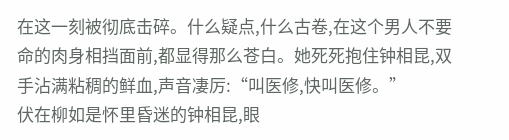在这一刻被彻底击碎。什么疑点,什么古卷,在这个男人不要命的肉身相挡面前,都显得那么苍白。她死死抱住钟相昆,双手沾满粘稠的鲜血,声音凄厉:“叫医修,快叫医修。”
伏在柳如是怀里昏迷的钟相昆,眼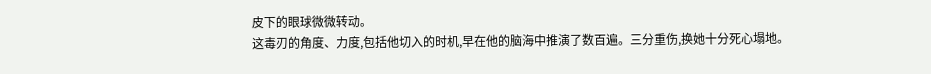皮下的眼球微微转动。
这毒刃的角度、力度,包括他切入的时机,早在他的脑海中推演了数百遍。三分重伤,换她十分死心塌地。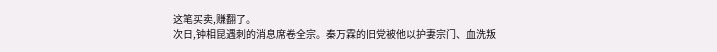这笔买卖,赚翻了。
次日,钟相昆遇刺的消息席卷全宗。秦万霖的旧党被他以护妻宗门、血洗叛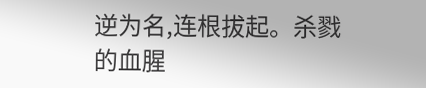逆为名,连根拔起。杀戮的血腥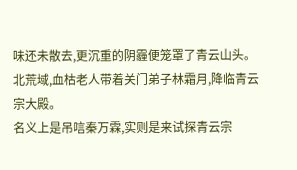味还未散去,更沉重的阴霾便笼罩了青云山头。
北荒域,血枯老人带着关门弟子林霜月,降临青云宗大殿。
名义上是吊唁秦万霖,实则是来试探青云宗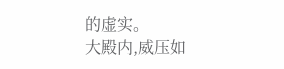的虚实。
大殿内,威压如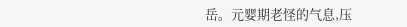岳。元婴期老怪的气息,压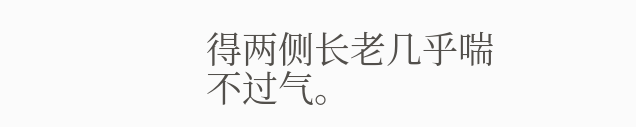得两侧长老几乎喘不过气。